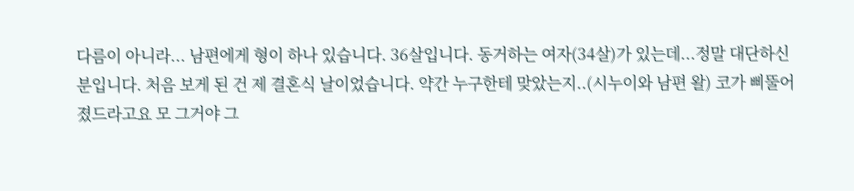다름이 아니라... 남편에게 형이 하나 있습니다. 36살입니다. 동거하는 여자(34살)가 있는데...정말 대단하신 분입니다. 처음 보게 된 건 제 결혼식 날이었습니다. 약간 누구한테 맞았는지..(시누이와 남편 왈) 코가 삐뚤어졌드라고요 모 그거야 그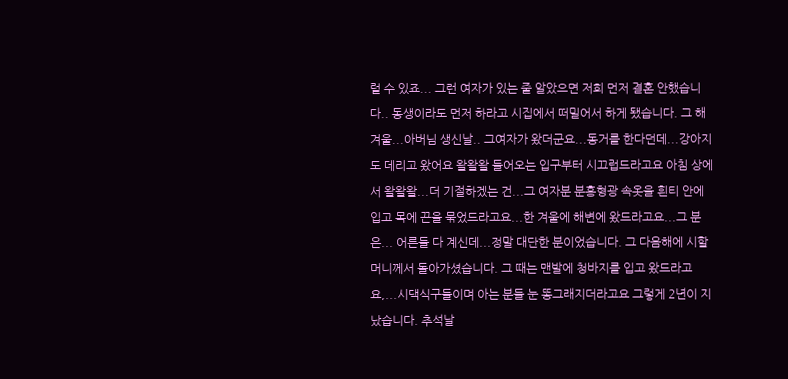럴 수 있죠... 그런 여자가 있는 줄 알았으면 저희 먼저 결혼 안했습니다.. 동생이라도 먼저 하라고 시집에서 떠밀어서 하게 됐습니다. 그 해 겨울...아버님 생신날.. 그여자가 왔더군요...동거를 한다던데...강아지도 데리고 왔어요 왈왈왈 들어오는 입구부터 시끄럽드라고요 아침 상에서 왈왈왈...더 기절하겠는 건...그 여자분 분홍형광 속옷을 흰티 안에 입고 목에 끈을 묶었드라고요...한 겨울에 해변에 왔드라고요...그 분은... 어른들 다 계신데...정말 대단한 분이었습니다. 그 다음해에 시할머니께서 돌아가셨습니다. 그 때는 맨발에 청바지를 입고 왔드라고요,...시댁식구들이며 아는 분들 눈 똥그래지더라고요 그렇게 2년이 지났습니다. 추석날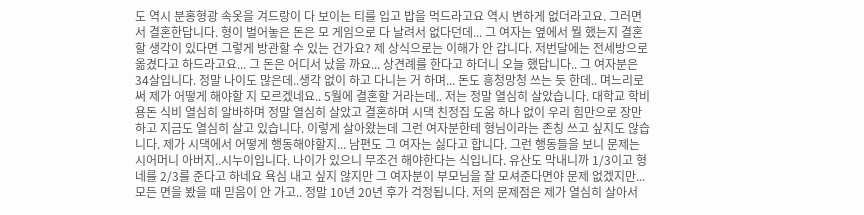도 역시 분홍형광 속옷을 겨드랑이 다 보이는 티를 입고 밥을 먹드라고요 역시 변하게 없더라고요. 그러면서 결혼한답니다. 형이 벌어놓은 돈은 모 게임으로 다 날려서 없다던데... 그 여자는 옆에서 뭘 했는지 결혼할 생각이 있다면 그렇게 방관할 수 있는 건가요? 제 상식으로는 이해가 안 갑니다. 저번달에는 전세방으로 옮겼다고 하드라고요... 그 돈은 어디서 났을 까요... 상견례를 한다고 하더니 오늘 했답니다.. 그 여자분은 34살입니다. 정말 나이도 많은데..생각 없이 하고 다니는 거 하며... 돈도 흥청망청 쓰는 듯 한데.. 며느리로써 제가 어떻게 해야할 지 모르겠네요.. 5월에 결혼할 거라는데.. 저는 정말 열심히 살았습니다. 대학교 학비 용돈 식비 열심히 알바하며 정말 열심히 살았고 결혼하며 시댁 친정집 도움 하나 없이 우리 힘만으로 장만하고 지금도 열심히 살고 있습니다. 이렇게 살아왔는데 그런 여자분한테 형님이라는 존칭 쓰고 싶지도 않습니다. 제가 시댁에서 어떻게 행동해야할지... 남편도 그 여자는 싫다고 합니다. 그런 행동들을 보니 문제는 시어머니 아버지..시누이입니다. 나이가 있으니 무조건 해야한다는 식입니다. 유산도 막내니까 1/3이고 형네를 2/3를 준다고 하네요 욕심 내고 싶지 않지만 그 여자분이 부모님을 잘 모셔준다면야 문제 없겠지만...모든 면을 봤을 때 믿음이 안 가고.. 정말 10년 20년 후가 걱정됩니다. 저의 문제점은 제가 열심히 살아서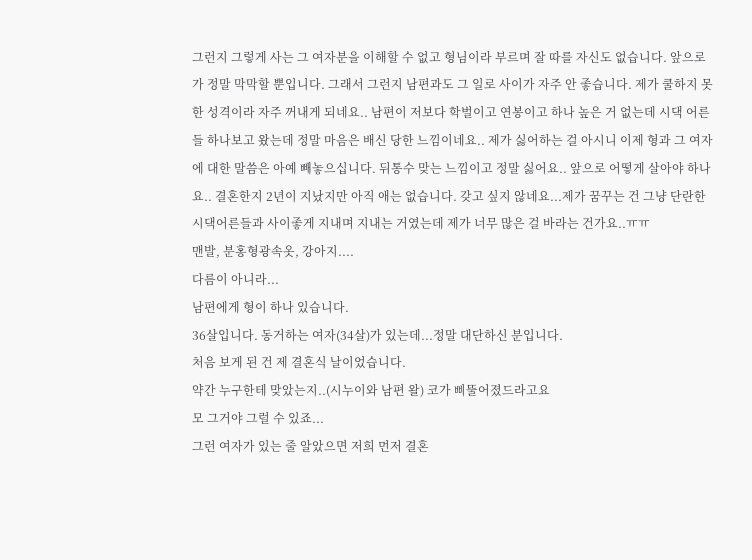그런지 그렇게 사는 그 여자분을 이해할 수 없고 형님이라 부르며 잘 따를 자신도 없습니다. 앞으로가 정말 막막할 뿐입니다. 그래서 그런지 남편과도 그 일로 사이가 자주 안 좋습니다. 제가 쿨하지 못한 성격이라 자주 꺼내게 되네요.. 남편이 저보다 학벌이고 연봉이고 하나 높은 거 없는데 시댁 어른들 하나보고 왔는데 정말 마음은 배신 당한 느낌이네요.. 제가 싫어하는 걸 아시니 이제 형과 그 여자에 대한 말씀은 아예 빼놓으십니다. 뒤통수 맞는 느낌이고 정말 싫어요.. 앞으로 어떻게 살아야 하나요.. 결혼한지 2년이 지났지만 아직 애는 없습니다. 갖고 싶지 않네요...제가 꿈꾸는 건 그냥 단란한 시댁어른들과 사이좋게 지내며 지내는 거였는데 제가 너무 많은 걸 바라는 건가요..ㅠㅠ
맨발, 분홍형광속옷, 강아지....
다름이 아니라...
남편에게 형이 하나 있습니다.
36살입니다. 동거하는 여자(34살)가 있는데...정말 대단하신 분입니다.
처음 보게 된 건 제 결혼식 날이었습니다.
약간 누구한테 맞았는지..(시누이와 남편 왈) 코가 삐뚤어졌드라고요
모 그거야 그럴 수 있죠...
그런 여자가 있는 줄 알았으면 저희 먼저 결혼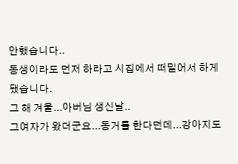안했습니다..
동생이라도 먼저 하라고 시집에서 떠밀어서 하게 됐습니다.
그 해 겨울...아버님 생신날..
그여자가 왔더군요...동거를 한다던데...강아지도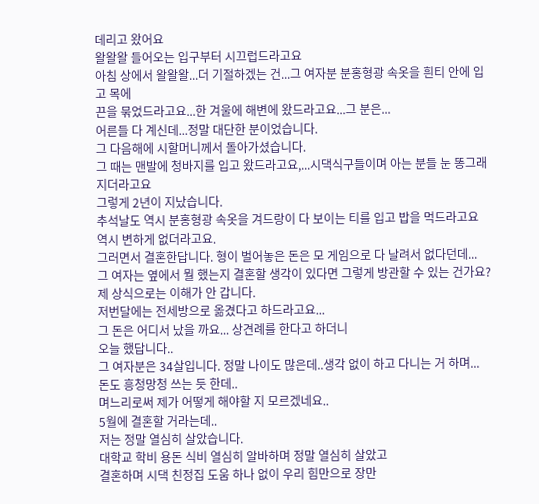데리고 왔어요
왈왈왈 들어오는 입구부터 시끄럽드라고요
아침 상에서 왈왈왈...더 기절하겠는 건...그 여자분 분홍형광 속옷을 흰티 안에 입고 목에
끈을 묶었드라고요...한 겨울에 해변에 왔드라고요...그 분은...
어른들 다 계신데...정말 대단한 분이었습니다.
그 다음해에 시할머니께서 돌아가셨습니다.
그 때는 맨발에 청바지를 입고 왔드라고요,...시댁식구들이며 아는 분들 눈 똥그래지더라고요
그렇게 2년이 지났습니다.
추석날도 역시 분홍형광 속옷을 겨드랑이 다 보이는 티를 입고 밥을 먹드라고요
역시 변하게 없더라고요.
그러면서 결혼한답니다. 형이 벌어놓은 돈은 모 게임으로 다 날려서 없다던데...
그 여자는 옆에서 뭘 했는지 결혼할 생각이 있다면 그렇게 방관할 수 있는 건가요?
제 상식으로는 이해가 안 갑니다.
저번달에는 전세방으로 옮겼다고 하드라고요...
그 돈은 어디서 났을 까요... 상견례를 한다고 하더니
오늘 했답니다..
그 여자분은 34살입니다. 정말 나이도 많은데..생각 없이 하고 다니는 거 하며...
돈도 흥청망청 쓰는 듯 한데..
며느리로써 제가 어떻게 해야할 지 모르겠네요..
5월에 결혼할 거라는데..
저는 정말 열심히 살았습니다.
대학교 학비 용돈 식비 열심히 알바하며 정말 열심히 살았고
결혼하며 시댁 친정집 도움 하나 없이 우리 힘만으로 장만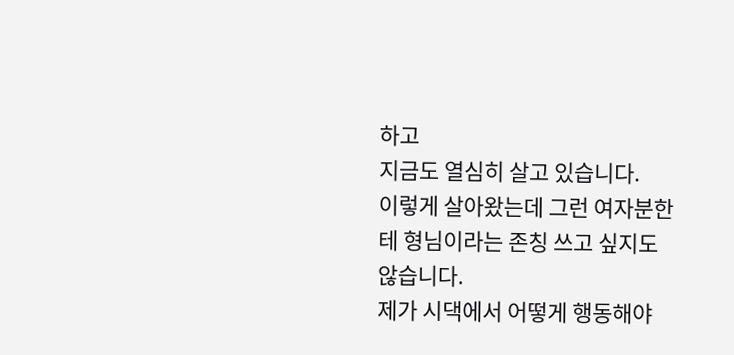하고
지금도 열심히 살고 있습니다.
이렇게 살아왔는데 그런 여자분한테 형님이라는 존칭 쓰고 싶지도 않습니다.
제가 시댁에서 어떻게 행동해야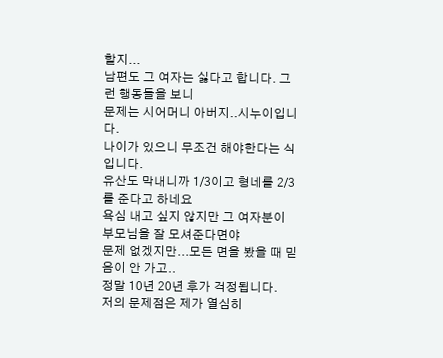할지...
남편도 그 여자는 싫다고 합니다. 그런 행동들을 보니
문제는 시어머니 아버지..시누이입니다.
나이가 있으니 무조건 해야한다는 식입니다.
유산도 막내니까 1/3이고 형네를 2/3를 준다고 하네요
욕심 내고 싶지 않지만 그 여자분이 부모님을 잘 모셔준다면야
문제 없겠지만...모든 면을 봤을 때 믿음이 안 가고..
정말 10년 20년 후가 걱정됩니다.
저의 문제점은 제가 열심히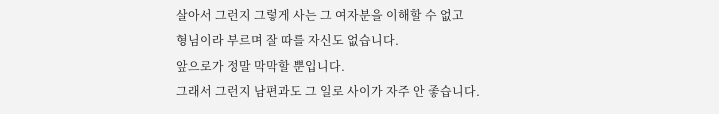살아서 그런지 그렇게 사는 그 여자분을 이해할 수 없고
형님이라 부르며 잘 따를 자신도 없습니다.
앞으로가 정말 막막할 뿐입니다.
그래서 그런지 남편과도 그 일로 사이가 자주 안 좋습니다.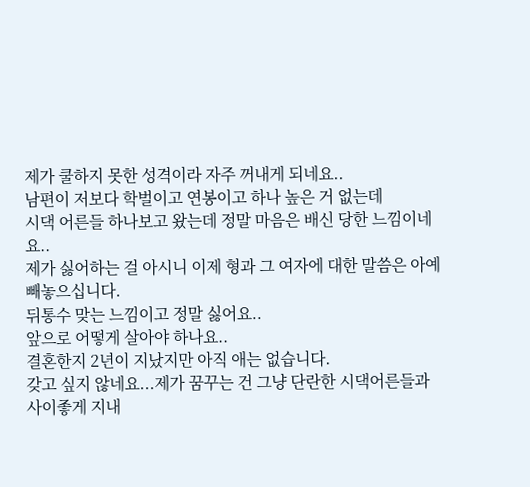제가 쿨하지 못한 성격이라 자주 꺼내게 되네요..
남편이 저보다 학벌이고 연봉이고 하나 높은 거 없는데
시댁 어른들 하나보고 왔는데 정말 마음은 배신 당한 느낌이네요..
제가 싫어하는 걸 아시니 이제 형과 그 여자에 대한 말씀은 아예 빼놓으십니다.
뒤통수 맞는 느낌이고 정말 싫어요..
앞으로 어떻게 살아야 하나요..
결혼한지 2년이 지났지만 아직 애는 없습니다.
갖고 싶지 않네요...제가 꿈꾸는 건 그냥 단란한 시댁어른들과 사이좋게 지내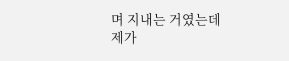며 지내는 거였는데
제가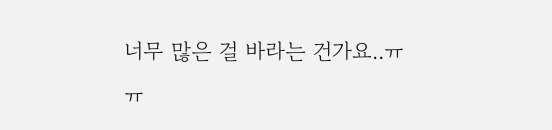너무 많은 걸 바라는 건가요..ㅠㅠ